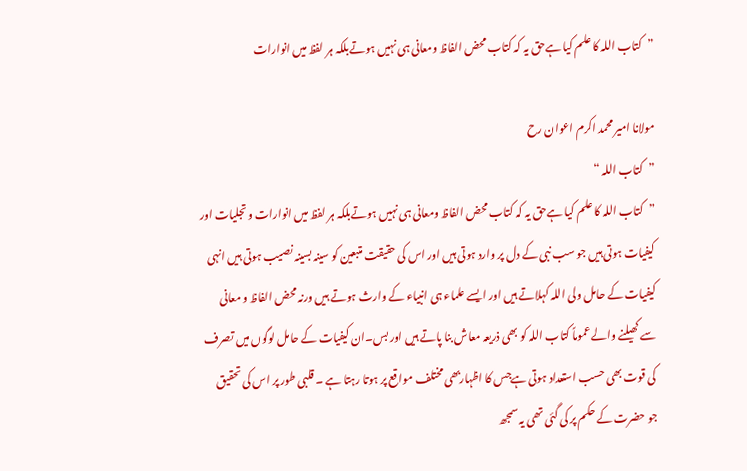”کتاب اللہ کا علم کیا ہےحق یہ کہ کتاب محض الفاظ ومعانی ہی نہیں ہوتےبلکہ ہر لفظ میں انوارات

مولانا امیر محمد اکرم اعوان رح
”کتاب اللہ “
”کتاب اللہ کا علم کیا ہےحق یہ کہ کتاب محض الفاظ ومعانی ہی نہیں ہوتےبلکہ ہر لفظ میں انوارات و تجلیات اور کیفیات ہوتی ہیں جو سب نبی کے دل پر وارد ہوتی ہیں اور اس کی حقیقت متبعین کو سینہ بسینہ نصیب ہوتی ہیں انہی کیفیات کے حامل ولی اللہ کہلاتے ہیں اور ایسے علماء ہی انبیاء کے وارث ہوتے ہیں ورنہ محض الفاظ و معانی سے کھیلنے والے عموماً کتاب اللہ کو بھی ذریعہ معاش بنا پاتے ہیں اور بس۔ان کیفیات کے حامل لوگوں میں تصرف کی قوت بھی حسب استعداد ہوتی ہےجس کا اظہاربھی مختلف مواقع پر ہوتا رہتا ہے ۔ قلبی طور پر اس کی تحقیق جو حضرت کے حکم پر کی گئی تھی یہ سمجھ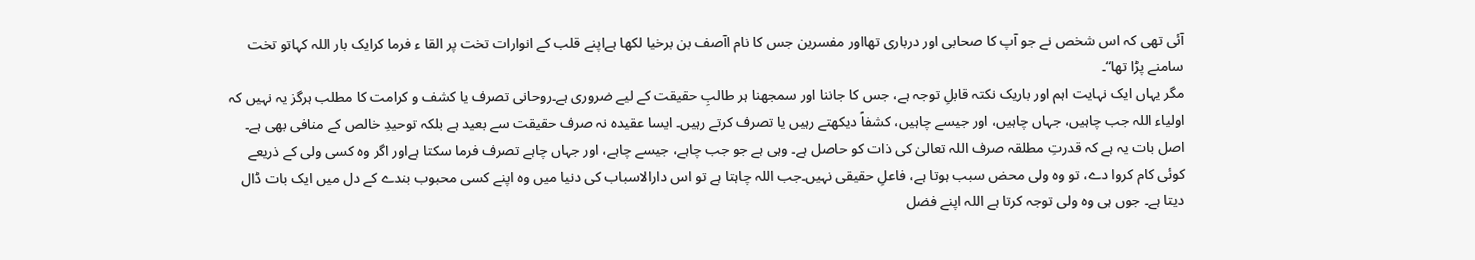آئی تھی کہ اس شخص نے جو آپ کا صحابی اور درباری تھااور مفسرین جس کا نام اآصف بن برخیا لکھا ہےاپنے قلب کے انوارات تخت پر القا ء فرما کرایک بار اللہ کہاتو تخت سامنے پڑا تھا“۔
مگر یہاں ایک نہایت اہم اور باریک نکتہ قابلِ توجہ ہے، جس کا جاننا اور سمجھنا ہر طالبِ حقیقت کے لیے ضروری ہے۔روحانی تصرف یا کشف و کرامت کا مطلب ہرگز یہ نہیں کہ اولیاء اللہ جب چاہیں، جہاں چاہیں، اور جیسے چاہیں، کشفاً دیکھتے رہیں یا تصرف کرتے رہیں۔ ایسا عقیدہ نہ صرف حقیقت سے بعید ہے بلکہ توحیدِ خالص کے منافی بھی ہے۔
اصل بات یہ ہے کہ قدرتِ مطلقہ صرف اللہ تعالیٰ کی ذات کو حاصل ہے۔ وہی ہے جو جب چاہے، جیسے چاہے، اور جہاں چاہے تصرف فرما سکتا ہےاور اگر وہ کسی ولی کے ذریعے کوئی کام کروا دے، تو وہ ولی محض سبب ہوتا ہے، فاعلِ حقیقی نہیں۔جب اللہ چاہتا ہے تو اس دارالاسباب کی دنیا میں وہ اپنے کسی محبوب بندے کے دل میں ایک بات ڈال دیتا ہے۔ جوں ہی وہ ولی توجہ کرتا ہے اللہ اپنے فضل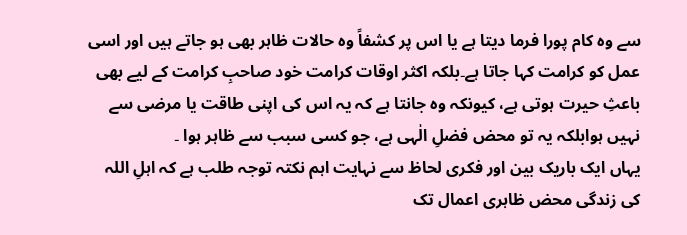سے وہ کام پورا فرما دیتا ہے یا اس پر کشفاً وہ حالات ظاہر بھی ہو جاتے ہیں اور اسی عمل کو کرامت کہا جاتا ہے۔بلکہ اکثر اوقات کرامت خود صاحبِ کرامت کے لیے بھی باعثِ حیرت ہوتی ہے، کیونکہ وہ جانتا ہے کہ یہ اس کی اپنی طاقت یا مرضی سے نہیں ہوابلکہ یہ تو محض فضلِ الٰہی ہے، جو کسی سبب سے ظاہر ہوا ۔
یہاں ایک باریک بین اور فکری لحاظ سے نہایت اہم نکتہ توجہ طلب ہے کہ اہلِ اللہ کی زندگی محض ظاہری اعمال تک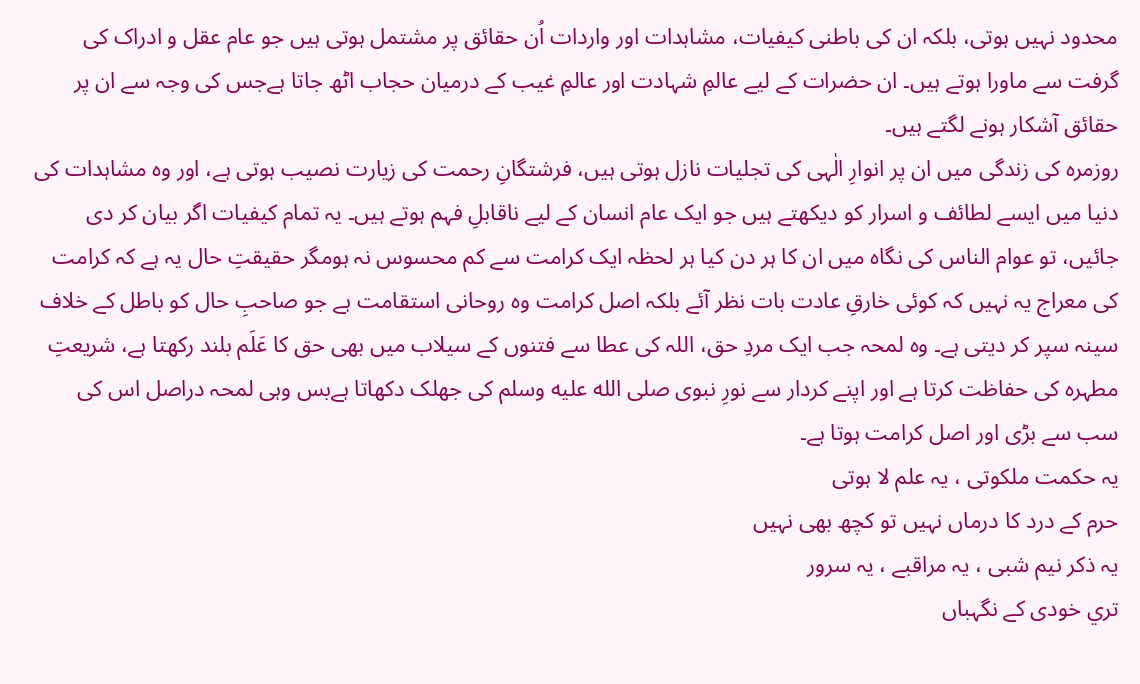محدود نہیں ہوتی، بلکہ ان کی باطنی کیفیات، مشاہدات اور واردات اُن حقائق پر مشتمل ہوتی ہیں جو عام عقل و ادراک کی گرفت سے ماورا ہوتے ہیں۔ ان حضرات کے لیے عالمِ شہادت اور عالمِ غیب کے درمیان حجاب اٹھ جاتا ہےجس کی وجہ سے ان پر حقائق آشکار ہونے لگتے ہیں۔
روزمرہ کی زندگی میں ان پر انوارِ الٰہی کی تجلیات نازل ہوتی ہیں، فرشتگانِ رحمت کی زیارت نصیب ہوتی ہے، اور وہ مشاہدات کی دنیا میں ایسے لطائف و اسرار کو دیکھتے ہیں جو ایک عام انسان کے لیے ناقابلِ فہم ہوتے ہیں۔ یہ تمام کیفیات اگر بیان کر دی جائیں، تو عوام الناس کی نگاہ میں ان کا ہر دن کیا ہر لحظہ ایک کرامت سے کم محسوس نہ ہومگر حقیقتِ حال یہ ہے کہ کرامت کی معراج یہ نہیں کہ کوئی خارقِ عادت بات نظر آئے بلکہ اصل کرامت وہ روحانی استقامت ہے جو صاحبِ حال کو باطل کے خلاف سینہ سپر کر دیتی ہے۔ وہ لمحہ جب ایک مردِ حق، اللہ کی عطا سے فتنوں کے سیلاب میں بھی حق کا عَلَم بلند رکھتا ہے، شریعتِ مطہرہ کی حفاظت کرتا ہے اور اپنے کردار سے نورِ نبوی صلى الله عليه وسلم کی جھلک دکھاتا ہےبس وہی لمحہ دراصل اس کی سب سے بڑی اور اصل کرامت ہوتا ہے۔
يہ حکمت ملکوتی ، يہ علم لا ہوتی
حرم کے درد کا درماں نہیں تو کچھ بھی نہیں
يہ ذکر نيم شبی ، يہ مراقبے ، يہ سرور
تري خودی کے نگہباں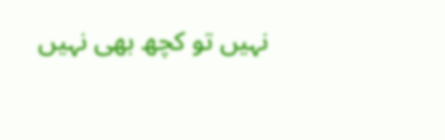نہیں تو کچھ بھی نہیں